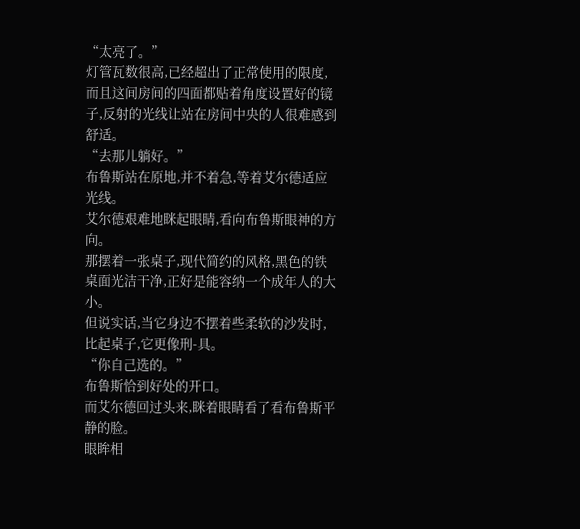“太亮了。”
灯管瓦数很高,已经超出了正常使用的限度,而且这间房间的四面都贴着角度设置好的镜子,反射的光线让站在房间中央的人很难感到舒适。
“去那儿躺好。”
布鲁斯站在原地,并不着急,等着艾尔德适应光线。
艾尔德艰难地眯起眼睛,看向布鲁斯眼神的方向。
那摆着一张桌子,现代简约的风格,黑色的铁桌面光洁干净,正好是能容纳一个成年人的大小。
但说实话,当它身边不摆着些柔软的沙发时,比起桌子,它更像刑-具。
“你自己选的。”
布鲁斯恰到好处的开口。
而艾尔德回过头来,眯着眼睛看了看布鲁斯平静的脸。
眼眸相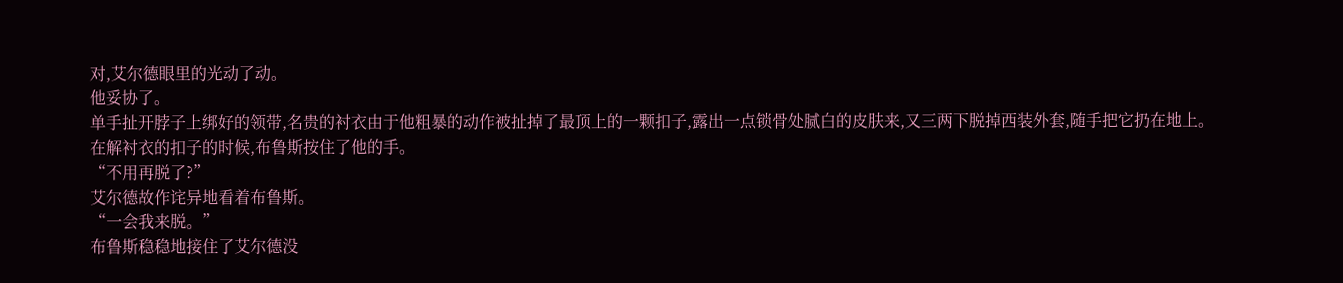对,艾尔德眼里的光动了动。
他妥协了。
单手扯开脖子上绑好的领带,名贵的衬衣由于他粗暴的动作被扯掉了最顶上的一颗扣子,露出一点锁骨处腻白的皮肤来,又三两下脱掉西装外套,随手把它扔在地上。
在解衬衣的扣子的时候,布鲁斯按住了他的手。
“不用再脱了?”
艾尔德故作诧异地看着布鲁斯。
“一会我来脱。”
布鲁斯稳稳地接住了艾尔德没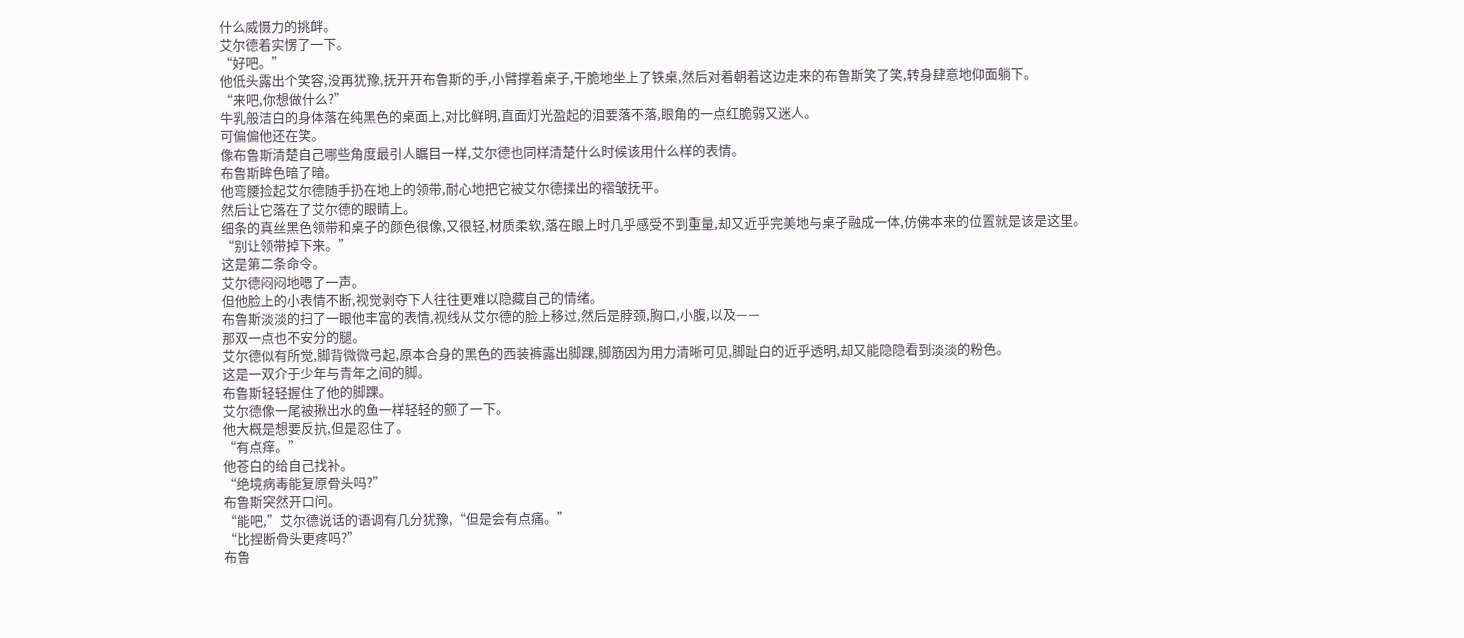什么威慑力的挑衅。
艾尔德着实愣了一下。
“好吧。”
他低头露出个笑容,没再犹豫,抚开开布鲁斯的手,小臂撑着桌子,干脆地坐上了铁桌,然后对着朝着这边走来的布鲁斯笑了笑,转身肆意地仰面躺下。
“来吧,你想做什么?”
牛乳般洁白的身体落在纯黑色的桌面上,对比鲜明,直面灯光盈起的泪要落不落,眼角的一点红脆弱又迷人。
可偏偏他还在笑。
像布鲁斯清楚自己哪些角度最引人瞩目一样,艾尔德也同样清楚什么时候该用什么样的表情。
布鲁斯眸色暗了暗。
他弯腰捡起艾尔德随手扔在地上的领带,耐心地把它被艾尔德揉出的褶皱抚平。
然后让它落在了艾尔德的眼睛上。
细条的真丝黑色领带和桌子的颜色很像,又很轻,材质柔软,落在眼上时几乎感受不到重量,却又近乎完美地与桌子融成一体,仿佛本来的位置就是该是这里。
“别让领带掉下来。”
这是第二条命令。
艾尔德闷闷地嗯了一声。
但他脸上的小表情不断,视觉剥夺下人往往更难以隐藏自己的情绪。
布鲁斯淡淡的扫了一眼他丰富的表情,视线从艾尔德的脸上移过,然后是脖颈,胸口,小腹,以及——
那双一点也不安分的腿。
艾尔德似有所觉,脚背微微弓起,原本合身的黑色的西装裤露出脚踝,脚筋因为用力清晰可见,脚趾白的近乎透明,却又能隐隐看到淡淡的粉色。
这是一双介于少年与青年之间的脚。
布鲁斯轻轻握住了他的脚踝。
艾尔德像一尾被揪出水的鱼一样轻轻的颤了一下。
他大概是想要反抗,但是忍住了。
“有点痒。”
他苍白的给自己找补。
“绝境病毒能复原骨头吗?”
布鲁斯突然开口问。
“能吧,”艾尔德说话的语调有几分犹豫,“但是会有点痛。”
“比捏断骨头更疼吗?”
布鲁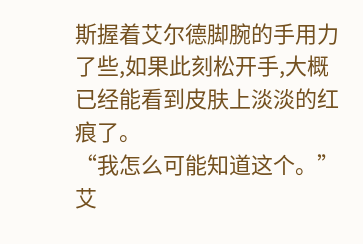斯握着艾尔德脚腕的手用力了些,如果此刻松开手,大概已经能看到皮肤上淡淡的红痕了。
“我怎么可能知道这个。”
艾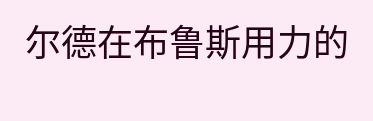尔德在布鲁斯用力的